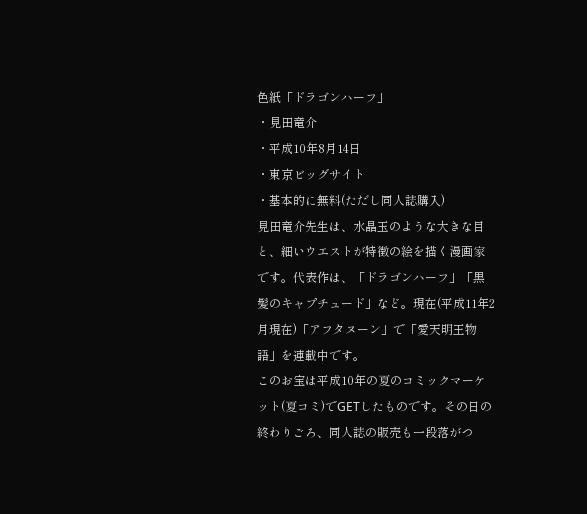色紙「ドラゴンハーフ」
・見田竜介
・平成10年8月14日
・東京ビッグサイト
・基本的に無料(ただし同人誌購入)
見田竜介先生は、水晶玉のような大きな目と、細いウエストが特徴の絵を描く漫画家です。代表作は、「ドラゴンハーフ」「黒髪のキャプチュード」など。現在(平成11年2月現在)「アフタヌーン」で「愛天明王物語」を連載中です。
このお宝は平成10年の夏のコミックマーケット(夏コミ)でGETしたものです。その日の終わりごろ、同人誌の販売も一段落がつ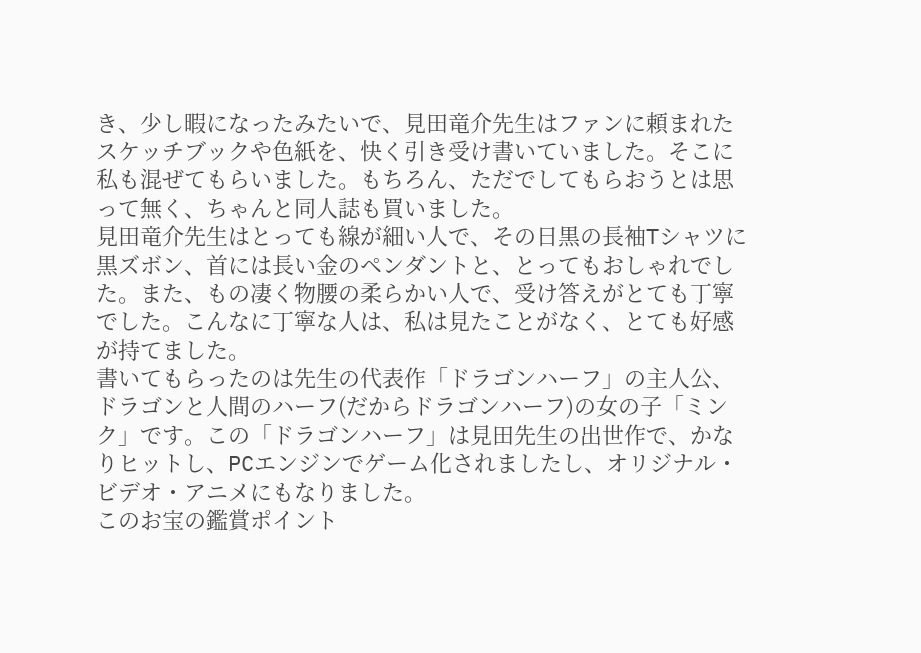き、少し暇になったみたいで、見田竜介先生はファンに頼まれたスケッチブックや色紙を、快く引き受け書いていました。そこに私も混ぜてもらいました。もちろん、ただでしてもらおうとは思って無く、ちゃんと同人誌も買いました。
見田竜介先生はとっても線が細い人で、その日黒の長袖Tシャツに黒ズボン、首には長い金のペンダントと、とってもおしゃれでした。また、もの凄く物腰の柔らかい人で、受け答えがとても丁寧でした。こんなに丁寧な人は、私は見たことがなく、とても好感が持てました。
書いてもらったのは先生の代表作「ドラゴンハーフ」の主人公、ドラゴンと人間のハーフ(だからドラゴンハーフ)の女の子「ミンク」です。この「ドラゴンハーフ」は見田先生の出世作で、かなりヒットし、PCエンジンでゲーム化されましたし、オリジナル・ビデオ・アニメにもなりました。
このお宝の鑑賞ポイント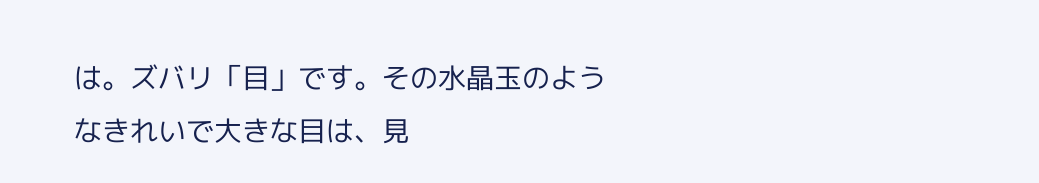は。ズバリ「目」です。その水晶玉のようなきれいで大きな目は、見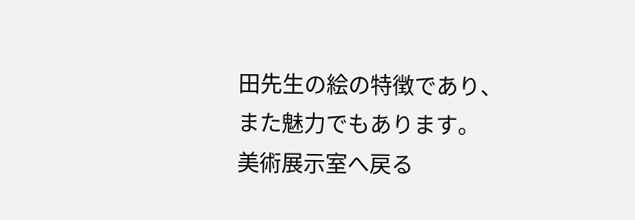田先生の絵の特徴であり、また魅力でもあります。
美術展示室へ戻る